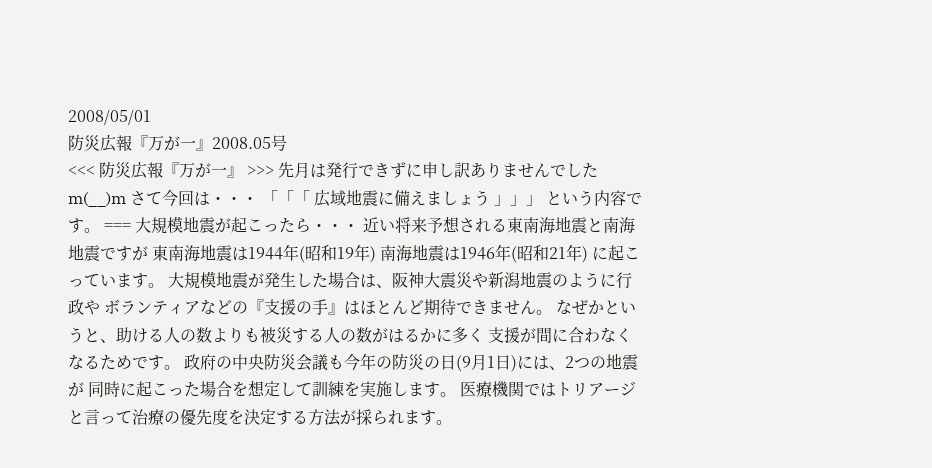2008/05/01
防災広報『万が一』2008.05号
<<< 防災広報『万が一』 >>> 先月は発行できずに申し訳ありませんでしたm(__)m さて今回は・・・ 「「「 広域地震に備えましょう 」」」 という内容です。 === 大規模地震が起こったら・・・ 近い将来予想される東南海地震と南海地震ですが 東南海地震は1944年(昭和19年) 南海地震は1946年(昭和21年) に起こっています。 大規模地震が発生した場合は、阪神大震災や新潟地震のように行政や ボランティアなどの『支援の手』はほとんど期待できません。 なぜかというと、助ける人の数よりも被災する人の数がはるかに多く 支援が間に合わなくなるためです。 政府の中央防災会議も今年の防災の日(9月1日)には、2つの地震が 同時に起こった場合を想定して訓練を実施します。 医療機関ではトリアージと言って治療の優先度を決定する方法が採られます。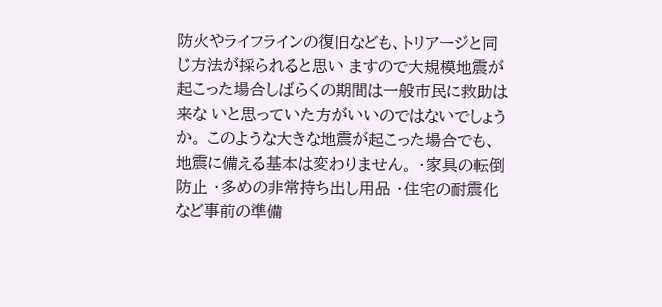防火やライフラインの復旧なども、トリアージと同じ方法が採られると思い ますので大規模地震が起こった場合しばらくの期間は一般市民に救助は来な いと思っていた方がいいのではないでしょうか。 このような大きな地震が起こった場合でも、地震に備える基本は変わりません。 ・家具の転倒防止 ・多めの非常持ち出し用品 ・住宅の耐震化 など事前の準備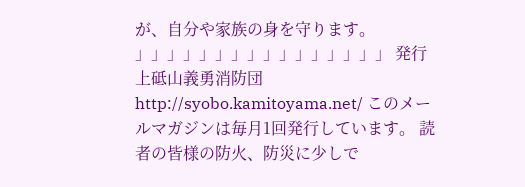が、自分や家族の身を守ります。 」」」」」」」」」」」」」」」」 発行 上砥山義勇消防団 http://syobo.kamitoyama.net/ このメールマガジンは毎月1回発行しています。 読者の皆様の防火、防災に少しで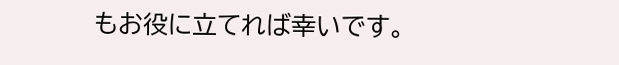もお役に立てれば幸いです。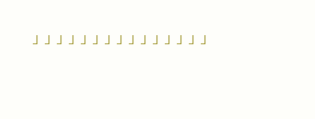」」」」」」」」」」」」」」」